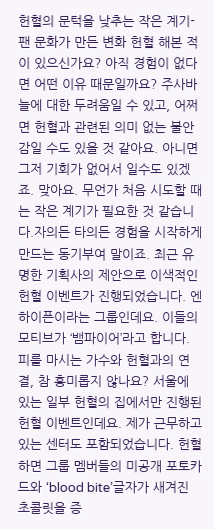헌혈의 문턱을 낮추는 작은 계기- 팬 문화가 만든 변화 헌혈 해본 적이 있으신가요? 아직 경험이 없다면 어떤 이유 때문일까요? 주사바늘에 대한 두려움일 수 있고, 어쩌면 헌혈과 관련된 의미 없는 불안감일 수도 있을 것 같아요. 아니면 그저 기회가 없어서 일수도 있겠죠. 맞아요. 무언가 처음 시도할 때는 작은 계기가 필요한 것 같습니다.자의든 타의든 경험을 시작하게 만드는 동기부여 말이죠. 최근 유명한 기획사의 제안으로 이색적인 헌혈 이벤트가 진행되었습니다. 엔 하이픈이라는 그룹인데요. 이들의 모티브가 ‘뱀파이어’라고 합니다. 피를 마시는 가수와 헌혈과의 연결, 참 흥미롭지 않나요? 서울에 있는 일부 헌혈의 집에서만 진행된 헌혈 이벤트인데요. 제가 근무하고 있는 센터도 포함되었습니다. 헌혈하면 그룹 멤버들의 미공개 포토카드와 ‘blood bite’글자가 새겨진 초콜릿을 증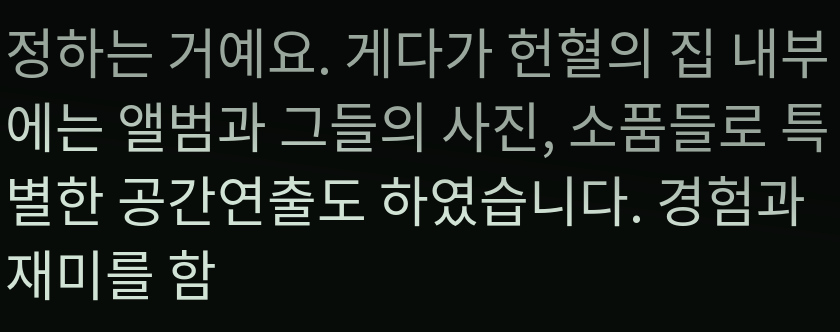정하는 거예요. 게다가 헌혈의 집 내부에는 앨범과 그들의 사진, 소품들로 특별한 공간연출도 하였습니다. 경험과 재미를 함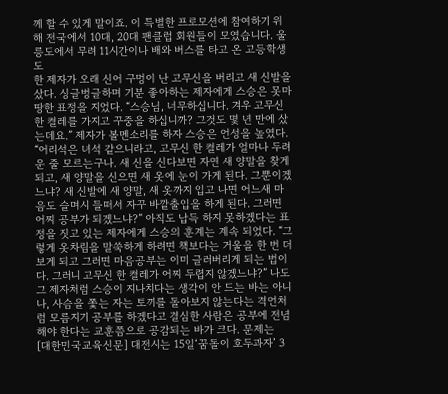께 할 수 있게 말이죠. 이 특별한 프로모션에 참여하기 위해 전국에서 10대, 20대 팬클럽 회원들이 모였습니다. 울릉도에서 무려 11시간이나 배와 버스를 타고 온 고등학생도
한 제자가 오래 신어 구멍이 난 고무신을 버리고 새 신발을 샀다. 싱글벙글하며 기분 좋아하는 제자에게 스승은 못마땅한 표정을 지었다. “스승님, 너무하십니다. 겨우 고무신 한 켤레를 가지고 꾸중을 하십니까? 그것도 몇 년 만에 샀는데요.” 제자가 볼멘소리를 하자 스승은 언성을 높였다. “어리석은 녀석 같으니라고, 고무신 한 켤레가 얼마나 두려운 줄 모르는구나. 새 신을 신다보면 자연 새 양말을 찾게 되고, 새 양말을 신으면 새 옷에 눈이 가게 된다. 그뿐이겠느냐? 새 신발에 새 양말, 새 옷까지 입고 나면 어느새 마음도 슬며시 들떠서 자꾸 바깥출입을 하게 된다. 그러면 어찌 공부가 되겠느냐?” 아직도 납득 하지 못하겠다는 표정을 짓고 있는 제자에게 스승의 훈계는 계속 되었다. “그렇게 옷차림을 말쑥하게 하려면 책보다는 거울을 한 번 더 보게 되고 그러면 마음공부는 이미 글러버리게 되는 법이다. 그러니 고무신 한 켤레가 어찌 두렵지 않겠느냐?” 나도 그 제자처럼 스승이 지나치다는 생각이 안 드는 바는 아니나, 사슴을 쫓는 자는 토끼를 돌아보지 않는다는 격언처럼 모름지기 공부를 하겠다고 결심한 사람은 공부에 전념해야 한다는 교훈쯤으로 공감되는 바가 크다. 문제는
[대한민국교육신문] 대전시는 15일‘꿈돌이 호두과자’ 3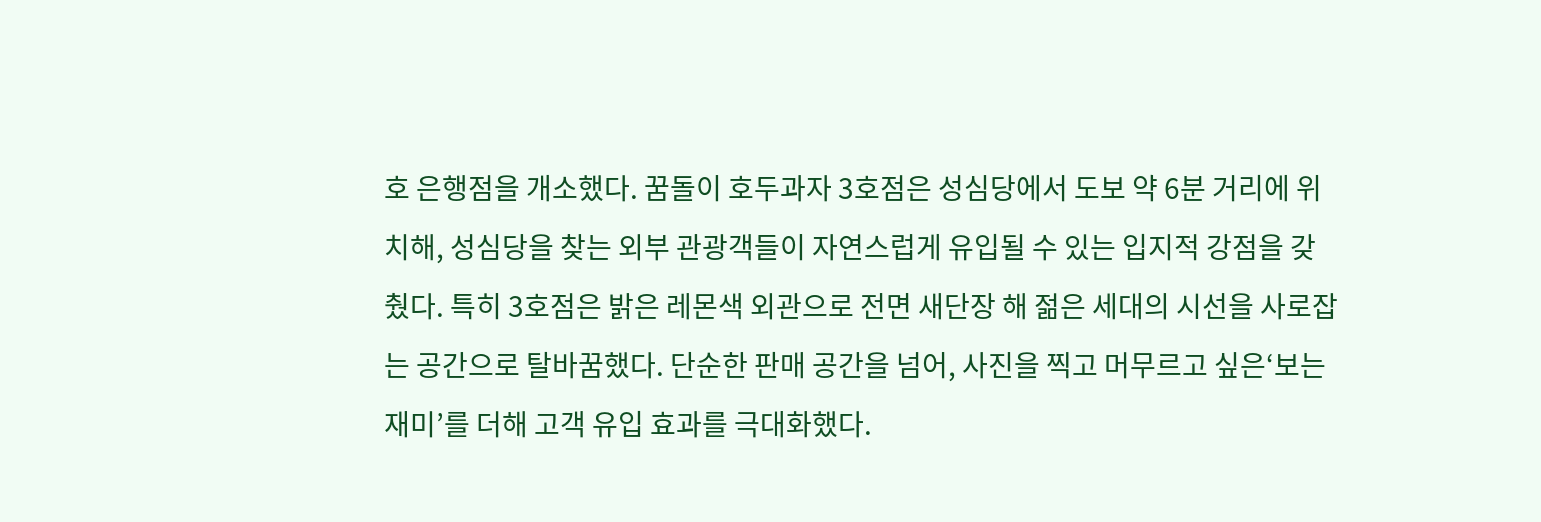호 은행점을 개소했다. 꿈돌이 호두과자 3호점은 성심당에서 도보 약 6분 거리에 위치해, 성심당을 찾는 외부 관광객들이 자연스럽게 유입될 수 있는 입지적 강점을 갖췄다. 특히 3호점은 밝은 레몬색 외관으로 전면 새단장 해 젊은 세대의 시선을 사로잡는 공간으로 탈바꿈했다. 단순한 판매 공간을 넘어, 사진을 찍고 머무르고 싶은‘보는 재미’를 더해 고객 유입 효과를 극대화했다.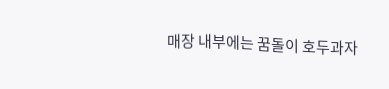매장 내부에는 꿈돌이 호두과자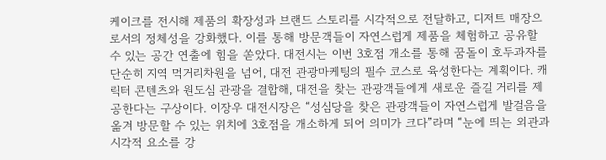케이크를 전시해 제품의 확장성과 브랜드 스토리를 시각적으로 전달하고, 디저트 매장으로서의 정체성을 강화했다. 이를 통해 방문객들이 자연스럽게 제품을 체험하고 공유할 수 있는 공간 연출에 힘을 쏟았다. 대전시는 이번 3호점 개소를 통해 꿈돌이 호두과자를 단순히 지역 먹거리차원을 넘어, 대전 관광마케팅의 필수 코스로 육성한다는 계획이다. 캐릭터 콘텐츠와 원도심 관광을 결합해, 대전을 찾는 관광객들에게 새로운 즐길 거리를 제공한다는 구상이다. 이장우 대전시장은 “성심당을 찾은 관광객들이 자연스럽게 발걸음을 옮겨 방문할 수 있는 위치에 3호점을 개소하게 되어 의미가 크다”라며 “눈에 띄는 외관과 시각적 요소를 강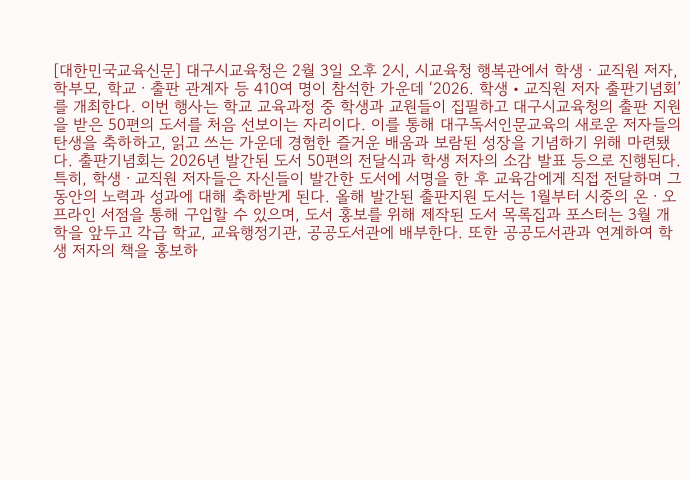[대한민국교육신문] 대구시교육청은 2월 3일 오후 2시, 시교육청 행복관에서 학생ㆍ교직원 저자, 학부모, 학교ㆍ출판 관계자 등 410여 명이 참석한 가운데 ‘2026. 학생・교직원 저자 출판기념회’를 개최한다. 이번 행사는 학교 교육과정 중 학생과 교원들이 집필하고 대구시교육청의 출판 지원을 받은 50편의 도서를 처음 선보이는 자리이다. 이를 통해 대구독서인문교육의 새로운 저자들의 탄생을 축하하고, 읽고 쓰는 가운데 경험한 즐거운 배움과 보람된 성장을 기념하기 위해 마련됐다. 출판기념회는 2026년 발간된 도서 50편의 전달식과 학생 저자의 소감 발표 등으로 진행된다. 특히, 학생ㆍ교직원 저자들은 자신들이 발간한 도서에 서명을 한 후 교육감에게 직접 전달하며 그동안의 노력과 성과에 대해 축하받게 된다. 올해 발간된 출판지원 도서는 1월부터 시중의 온ㆍ오프라인 서점을 통해 구입할 수 있으며, 도서 홍보를 위해 제작된 도서 목록집과 포스터는 3월 개학을 앞두고 각급 학교, 교육행정기관, 공공도서관에 배부한다. 또한 공공도서관과 연계하여 학생 저자의 책을 홍보하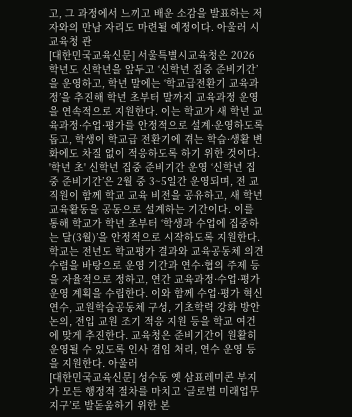고, 그 과정에서 느끼고 배운 소감을 발표하는 저자와의 만남 자리도 마련될 예정이다. 아울러 시교육청 관
[대한민국교육신문] 서울특별시교육청은 2026학년도 신학년을 앞두고 ‘신학년 집중 준비기간’을 운영하고, 학년 말에는 ‘학교급전환기 교육과정’을 추진해 학년 초부터 말까지 교육과정 운영을 연속적으로 지원한다. 이는 학교가 새 학년 교육과정·수업·평가를 안정적으로 설계·운영하도록 돕고, 학생이 학교급 전환기에 겪는 학습·생활 변화에도 차질 없이 적응하도록 하기 위한 것이다. '학년 초' 신학년 집중 준비기간 운영 ‘신학년 집중 준비기간’은 2월 중 3~5일간 운영되며, 전 교직원이 함께 학교 교육 비전을 공유하고, 새 학년 교육활동을 공동으로 설계하는 기간이다. 이를 통해 학교가 학년 초부터 ‘학생과 수업에 집중하는 달(3월)’을 안정적으로 시작하도록 지원한다. 학교는 전년도 학교평가 결과와 교육공동체 의견 수렴을 바탕으로 운영 기간과 연수·협의 주제 등을 자율적으로 정하고, 연간 교육과정·수업·평가 운영 계획을 수립한다. 이와 함께 수업·평가 혁신 연수, 교원학습공동체 구성, 기초학력 강화 방안 논의, 전입 교원 조기 적응 지원 등을 학교 여건에 맞게 추진한다. 교육청은 준비기간이 원활히 운영될 수 있도록 인사 겸임 처리, 연수 운영 등을 지원한다. 아울러
[대한민국교육신문] 성수동 옛 삼표레미콘 부지가 모든 행정적 절차를 마치고 ‘글로벌 미래업무지구’로 발돋움하기 위한 본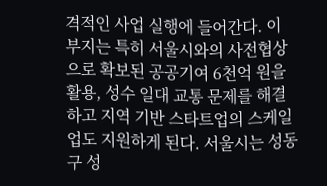격적인 사업 실행에 들어간다. 이 부지는 특히 서울시와의 사전협상으로 확보된 공공기여 6천억 원을 활용, 성수 일대 교통 문제를 해결하고 지역 기반 스타트업의 스케일업도 지원하게 된다. 서울시는 성동구 성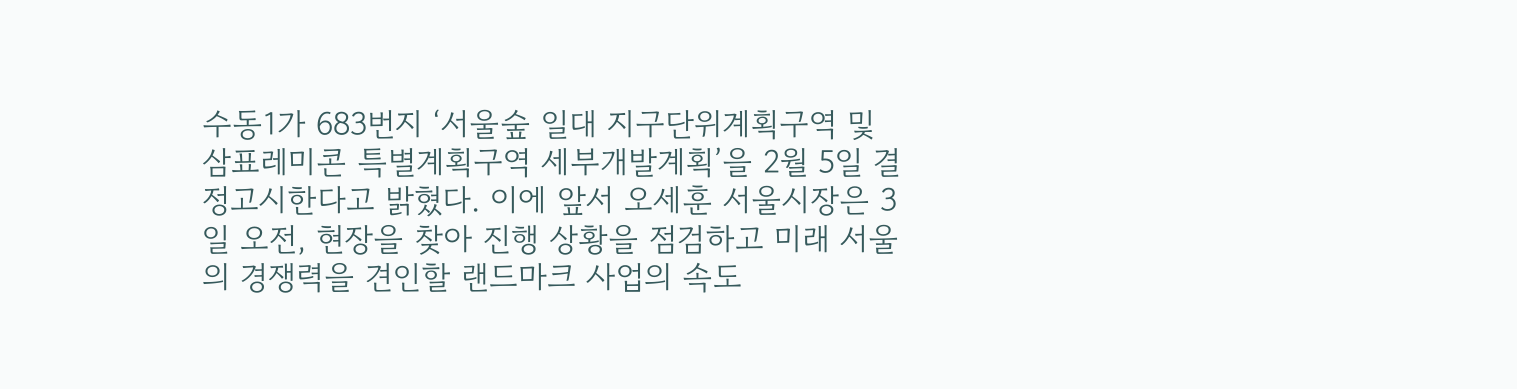수동1가 683번지 ‘서울숲 일대 지구단위계획구역 및 삼표레미콘 특별계획구역 세부개발계획’을 2월 5일 결정고시한다고 밝혔다. 이에 앞서 오세훈 서울시장은 3일 오전, 현장을 찾아 진행 상황을 점검하고 미래 서울의 경쟁력을 견인할 랜드마크 사업의 속도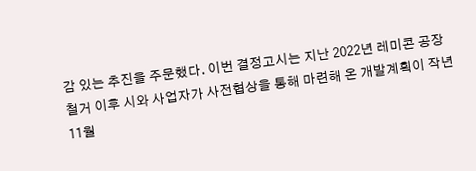감 있는 추진을 주문했다. 이번 결정고시는 지난 2022년 레미콘 공장 철거 이후 시와 사업자가 사전협상을 통해 마련해 온 개발계획이 작년 11월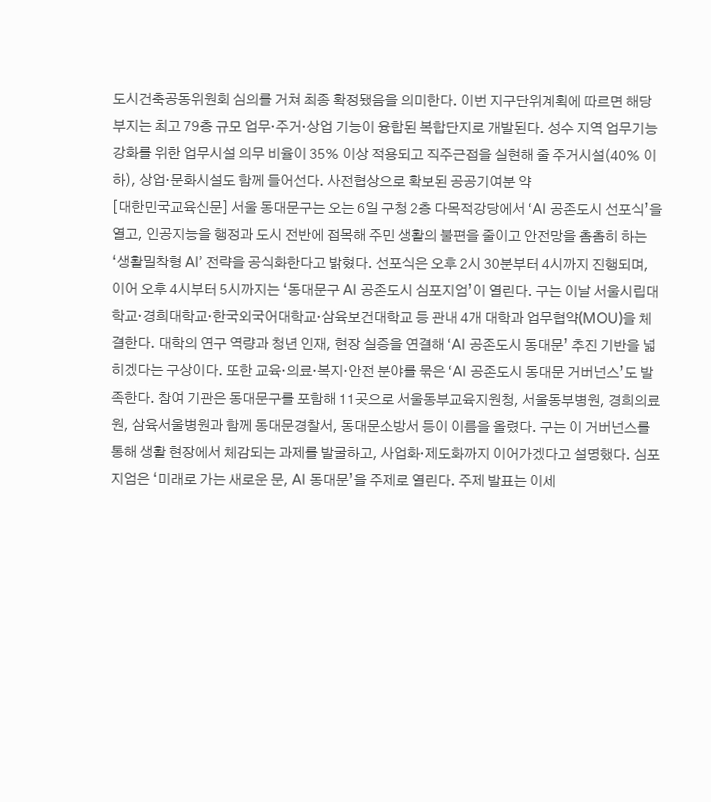도시건축공동위원회 심의를 거쳐 최종 확정됐음을 의미한다. 이번 지구단위계획에 따르면 해당 부지는 최고 79층 규모 업무·주거·상업 기능이 융합된 복합단지로 개발된다. 성수 지역 업무기능 강화를 위한 업무시설 의무 비율이 35% 이상 적용되고 직주근접을 실현해 줄 주거시설(40% 이하), 상업·문화시설도 함께 들어선다. 사전협상으로 확보된 공공기여분 약
[대한민국교육신문] 서울 동대문구는 오는 6일 구청 2층 다목적강당에서 ‘AI 공존도시 선포식’을 열고, 인공지능을 행정과 도시 전반에 접목해 주민 생활의 불편을 줄이고 안전망을 촘촘히 하는 ‘생활밀착형 AI’ 전략을 공식화한다고 밝혔다. 선포식은 오후 2시 30분부터 4시까지 진행되며, 이어 오후 4시부터 5시까지는 ‘동대문구 AI 공존도시 심포지엄’이 열린다. 구는 이날 서울시립대학교·경희대학교·한국외국어대학교·삼육보건대학교 등 관내 4개 대학과 업무협약(MOU)을 체결한다. 대학의 연구 역량과 청년 인재, 현장 실증을 연결해 ‘AI 공존도시 동대문’ 추진 기반을 넓히겠다는 구상이다. 또한 교육·의료·복지·안전 분야를 묶은 ‘AI 공존도시 동대문 거버넌스’도 발족한다. 참여 기관은 동대문구를 포함해 11곳으로 서울동부교육지원청, 서울동부병원, 경희의료원, 삼육서울병원과 함께 동대문경찰서, 동대문소방서 등이 이름을 올렸다. 구는 이 거버넌스를 통해 생활 현장에서 체감되는 과제를 발굴하고, 사업화·제도화까지 이어가겠다고 설명했다. 심포지엄은 ‘미래로 가는 새로운 문, AI 동대문’을 주제로 열린다. 주제 발표는 이세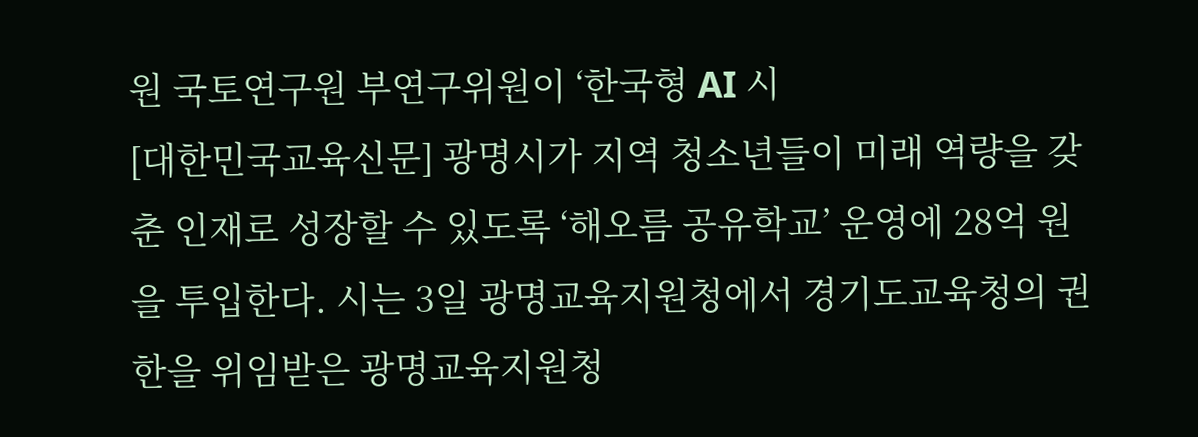원 국토연구원 부연구위원이 ‘한국형 AI 시
[대한민국교육신문] 광명시가 지역 청소년들이 미래 역량을 갖춘 인재로 성장할 수 있도록 ‘해오름 공유학교’ 운영에 28억 원을 투입한다. 시는 3일 광명교육지원청에서 경기도교육청의 권한을 위임받은 광명교육지원청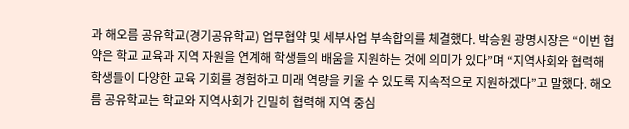과 해오름 공유학교(경기공유학교) 업무협약 및 세부사업 부속합의를 체결했다. 박승원 광명시장은 “이번 협약은 학교 교육과 지역 자원을 연계해 학생들의 배움을 지원하는 것에 의미가 있다”며 “지역사회와 협력해 학생들이 다양한 교육 기회를 경험하고 미래 역량을 키울 수 있도록 지속적으로 지원하겠다”고 말했다. 해오름 공유학교는 학교와 지역사회가 긴밀히 협력해 지역 중심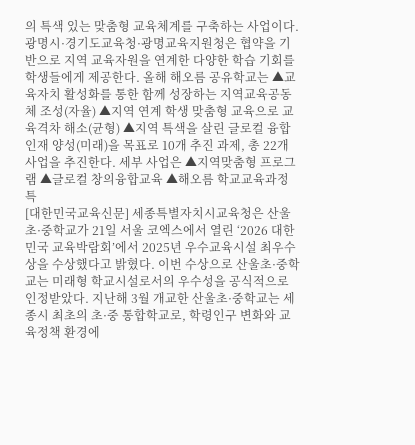의 특색 있는 맞춤형 교육체계를 구축하는 사업이다. 광명시·경기도교육청·광명교육지원청은 협약을 기반으로 지역 교육자원을 연계한 다양한 학습 기회를 학생들에게 제공한다. 올해 해오름 공유학교는 ▲교육자치 활성화를 통한 함께 성장하는 지역교육공동체 조성(자율) ▲지역 연계 학생 맞춤형 교육으로 교육격차 해소(균형) ▲지역 특색을 살린 글로컬 융합인재 양성(미래)을 목표로 10개 추진 과제, 총 22개 사업을 추진한다. 세부 사업은 ▲지역맞춤형 프로그램 ▲글로컬 창의융합교육 ▲해오름 학교교육과정 특
[대한민국교육신문] 세종특별자치시교육청은 산울초·중학교가 21일 서울 코엑스에서 열린 ‘2026 대한민국 교육박람회’에서 2025년 우수교육시설 최우수상을 수상했다고 밝혔다. 이번 수상으로 산울초·중학교는 미래형 학교시설로서의 우수성을 공식적으로 인정받았다. 지난해 3월 개교한 산울초·중학교는 세종시 최초의 초·중 통합학교로, 학령인구 변화와 교육정책 환경에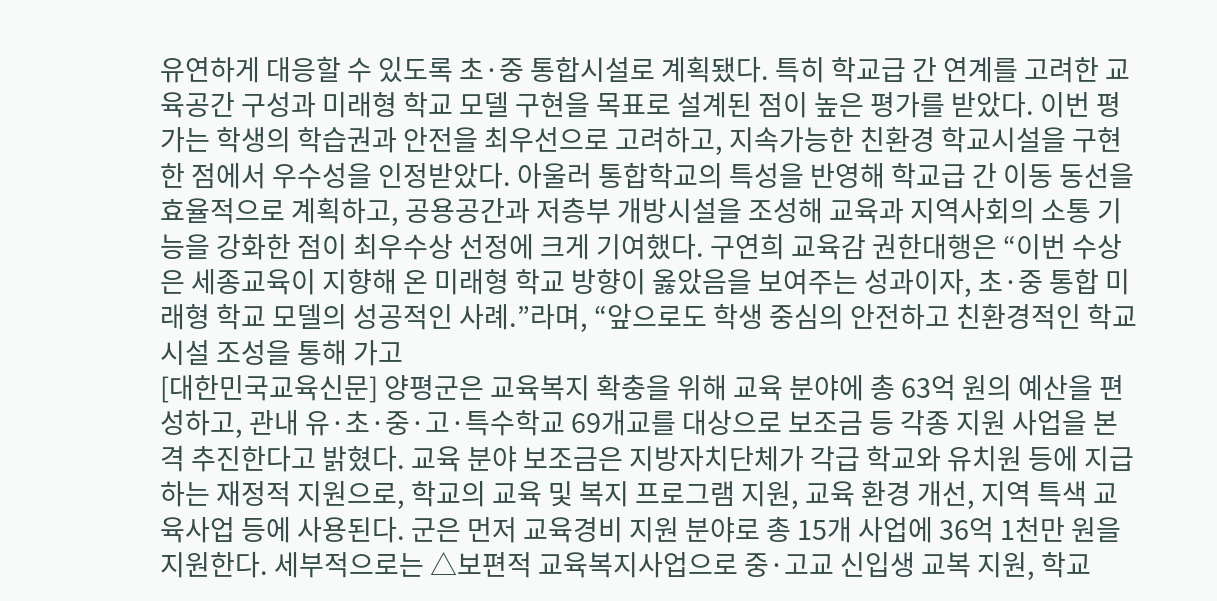유연하게 대응할 수 있도록 초·중 통합시설로 계획됐다. 특히 학교급 간 연계를 고려한 교육공간 구성과 미래형 학교 모델 구현을 목표로 설계된 점이 높은 평가를 받았다. 이번 평가는 학생의 학습권과 안전을 최우선으로 고려하고, 지속가능한 친환경 학교시설을 구현한 점에서 우수성을 인정받았다. 아울러 통합학교의 특성을 반영해 학교급 간 이동 동선을 효율적으로 계획하고, 공용공간과 저층부 개방시설을 조성해 교육과 지역사회의 소통 기능을 강화한 점이 최우수상 선정에 크게 기여했다. 구연희 교육감 권한대행은 “이번 수상은 세종교육이 지향해 온 미래형 학교 방향이 옳았음을 보여주는 성과이자, 초·중 통합 미래형 학교 모델의 성공적인 사례.”라며, “앞으로도 학생 중심의 안전하고 친환경적인 학교시설 조성을 통해 가고
[대한민국교육신문] 양평군은 교육복지 확충을 위해 교육 분야에 총 63억 원의 예산을 편성하고, 관내 유·초·중·고·특수학교 69개교를 대상으로 보조금 등 각종 지원 사업을 본격 추진한다고 밝혔다. 교육 분야 보조금은 지방자치단체가 각급 학교와 유치원 등에 지급하는 재정적 지원으로, 학교의 교육 및 복지 프로그램 지원, 교육 환경 개선, 지역 특색 교육사업 등에 사용된다. 군은 먼저 교육경비 지원 분야로 총 15개 사업에 36억 1천만 원을 지원한다. 세부적으로는 △보편적 교육복지사업으로 중·고교 신입생 교복 지원, 학교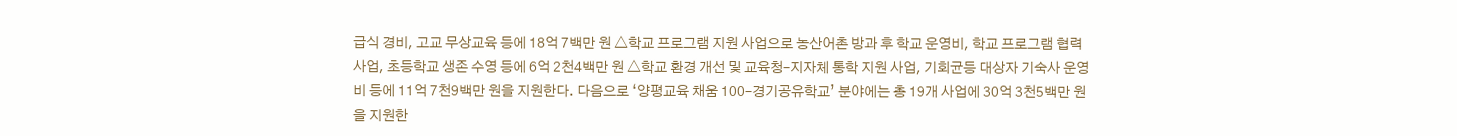급식 경비, 고교 무상교육 등에 18억 7백만 원 △학교 프로그램 지원 사업으로 농산어촌 방과 후 학교 운영비, 학교 프로그램 협력 사업, 초등학교 생존 수영 등에 6억 2천4백만 원 △학교 환경 개선 및 교육청–지자체 통학 지원 사업, 기회균등 대상자 기숙사 운영비 등에 11억 7천9백만 원을 지원한다. 다음으로 ‘양평교육 채움 100–경기공유학교’ 분야에는 총 19개 사업에 30억 3천5백만 원을 지원한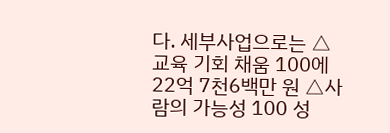다. 세부사업으로는 △교육 기회 채움 100에 22억 7천6백만 원 △사람의 가능성 100 성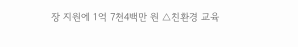장 지원에 1억 7천4백만 원 △친환경 교육